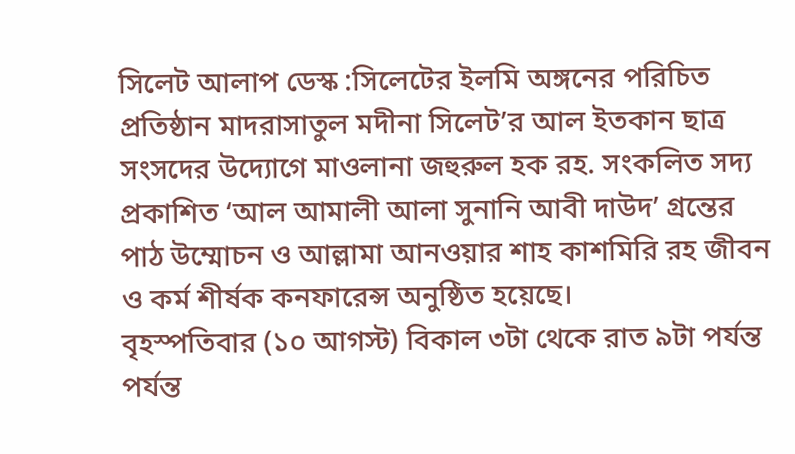সিলেট আলাপ ডেস্ক :সিলেটের ইলমি অঙ্গনের পরিচিত প্রতিষ্ঠান মাদরাসাতুল মদীনা সিলেট’র আল ইতকান ছাত্র সংসদের উদ্যোগে মাওলানা জহুরুল হক রহ. সংকলিত সদ্য প্রকাশিত ‘আল আমালী আলা সুনানি আবী দাউদ’ গ্রন্তের পাঠ উম্মোচন ও আল্লামা আনওয়ার শাহ কাশমিরি রহ জীবন ও কর্ম শীর্ষক কনফারেন্স অনুষ্ঠিত হয়েছে।
বৃহস্পতিবার (১০ আগস্ট) বিকাল ৩টা থেকে রাত ৯টা পর্যন্ত পর্যন্ত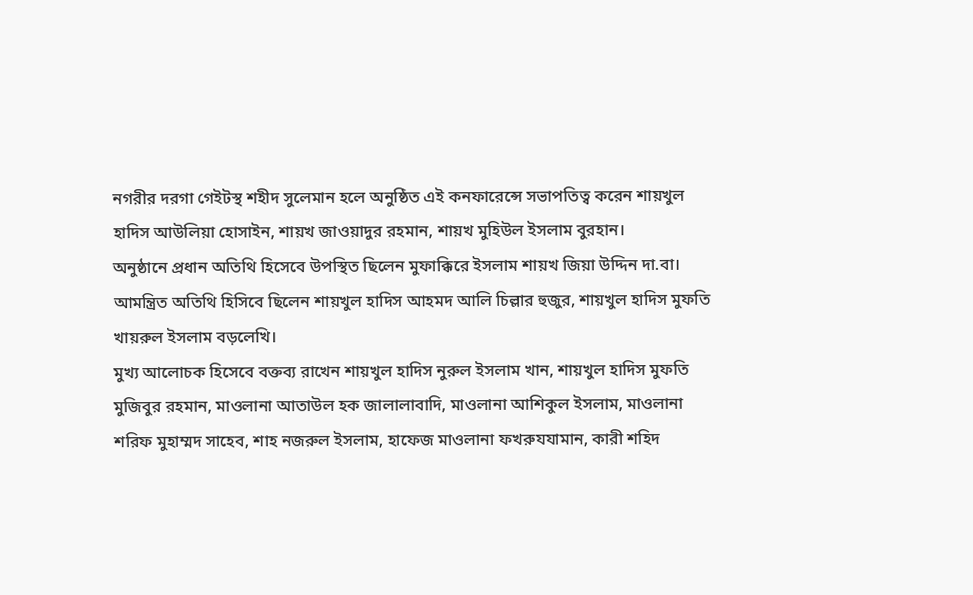নগরীর দরগা গেইটস্থ শহীদ সুলেমান হলে অনুষ্ঠিত এই কনফারেন্সে সভাপতিত্ব করেন শায়খুল হাদিস আউলিয়া হোসাইন, শায়খ জাওয়াদুর রহমান, শায়খ মুহিউল ইসলাম বুরহান।
অনুষ্ঠানে প্রধান অতিথি হিসেবে উপস্থিত ছিলেন মুফাক্কিরে ইসলাম শায়খ জিয়া উদ্দিন দা.বা।
আমন্ত্রিত অতিথি হিসিবে ছিলেন শায়খুল হাদিস আহমদ আলি চিল্লার হুজুর, শায়খুল হাদিস মুফতি খায়রুল ইসলাম বড়লেখি।
মুখ্য আলোচক হিসেবে বক্তব্য রাখেন শায়খুল হাদিস নুরুল ইসলাম খান, শায়খুল হাদিস মুফতি মুজিবুর রহমান, মাওলানা আতাউল হক জালালাবাদি, মাওলানা আশিকুল ইসলাম, মাওলানা শরিফ মুহাম্মদ সাহেব, শাহ নজরুল ইসলাম, হাফেজ মাওলানা ফখরুযযামান, কারী শহিদ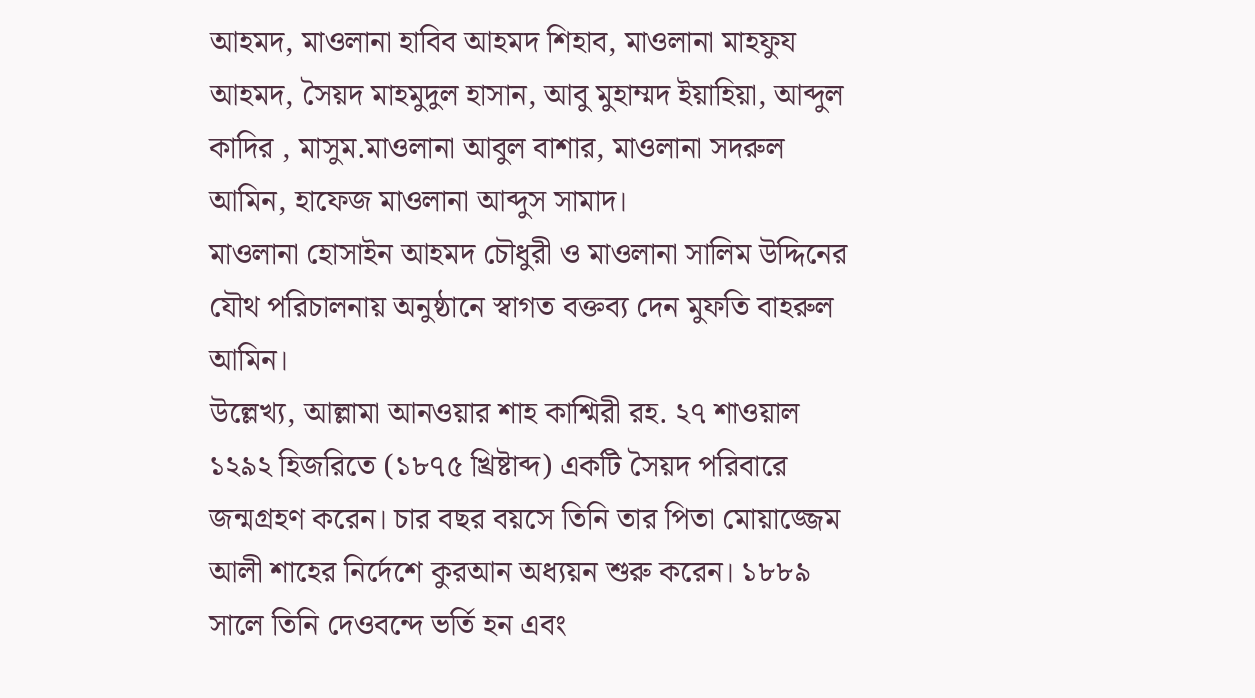আহমদ, মাওলানা হাবিব আহমদ শিহাব, মাওলানা মাহফুয আহমদ, সৈয়দ মাহমুদুল হাসান, আবু মুহাম্মদ ইয়াহিয়া, আব্দুল কাদির , মাসুম.মাওলানা আবুল বাশার, মাওলানা সদরুল আমিন, হাফেজ মাওলানা আব্দুস সামাদ।
মাওলানা হোসাইন আহমদ চৌধুরী ও মাওলানা সালিম উদ্দিনের যৌথ পরিচালনায় অনুষ্ঠানে স্বাগত বক্তব্য দেন মুফতি বাহরুল আমিন।
উল্লেখ্য, আল্লামা আনওয়ার শাহ কাশ্মিরী রহ. ২৭ শাওয়াল ১২৯২ হিজরিতে (১৮৭৫ খ্রিষ্টাব্দ) একটি সৈয়দ পরিবারে জন্মগ্রহণ করেন। চার বছর বয়সে তিনি তার পিতা মোয়াজ্জেম আলী শাহের নির্দেশে কুরআন অধ্যয়ন শুরু করেন। ১৮৮৯ সালে তিনি দেওবন্দে ভর্তি হন এবং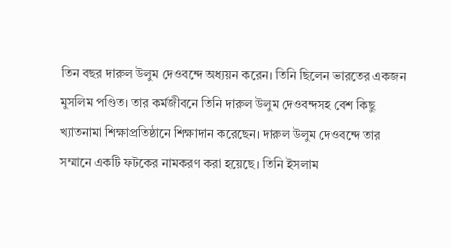তিন বছর দারুল উলুম দেওবন্দে অধ্যয়ন করেন। তিনি ছিলেন ভারতের একজন মুসলিম পণ্ডিত। তার কর্মজীবনে তিনি দারুল উলুম দেওবন্দসহ বেশ কিছু খ্যাতনামা শিক্ষাপ্রতিষ্ঠানে শিক্ষাদান করেছেন। দারুল উলুম দেওবন্দে তার সম্মানে একটি ফটকের নামকরণ করা হয়েছে। তিনি ইসলাম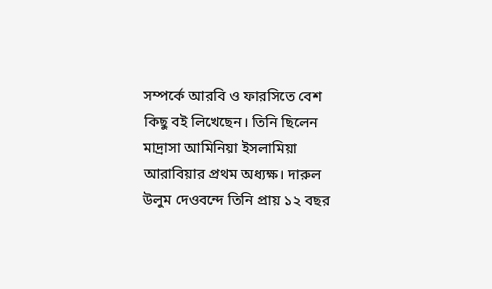সম্পর্কে আরবি ও ফারসিতে বেশ কিছু বই লিখেছেন। তিনি ছিলেন মাদ্রাসা আমিনিয়া ইসলামিয়া আরাবিয়ার প্রথম অধ্যক্ষ। দারুল উলুম দেওবন্দে তিনি প্রায় ১২ বছর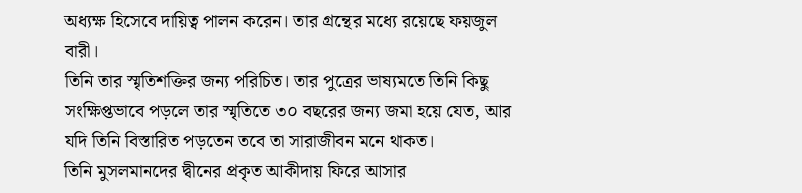অধ্যক্ষ হিসেবে দায়িত্ব পালন করেন। তার গ্রন্থের মধ্যে রয়েছে ফয়জুল বারী।
তিনি তার স্মৃতিশক্তির জন্য পরিচিত। তার পুত্রের ভাষ্যমতে তিনি কিছু সংক্ষিপ্তভাবে পড়লে তার স্মৃতিতে ৩০ বছরের জন্য জমা হয়ে যেত, আর যদি তিনি বিস্তারিত পড়তেন তবে তা সারাজীবন মনে থাকত।
তিনি মুসলমানদের দ্বীনের প্রকৃত আকীদায় ফিরে আসার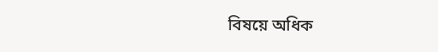বিষয়ে অধিক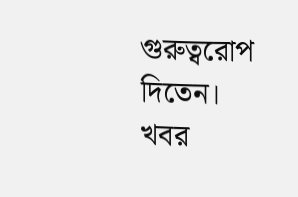গুরুত্বরোপ দিতেন।
খবর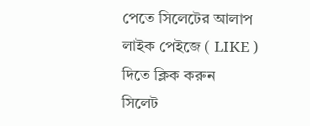পেতে সিলেটের আলাপ লাইক পেইজে ( LIKE ) দিতে ক্লিক করুন
সিলেট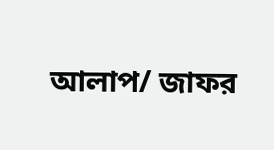আলাপ/ জাফর